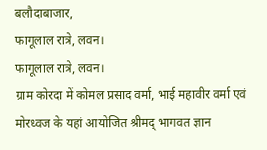बलौदाबाजार,
फागूलाल रात्रे, लवन।
फागूलाल रात्रे, लवन।
ग्राम कोरदा में कोमल प्रसाद वर्मा, भाई महावीर वर्मा एवं मोरध्वज के यहां आयोजित श्रीमद् भागवत ज्ञान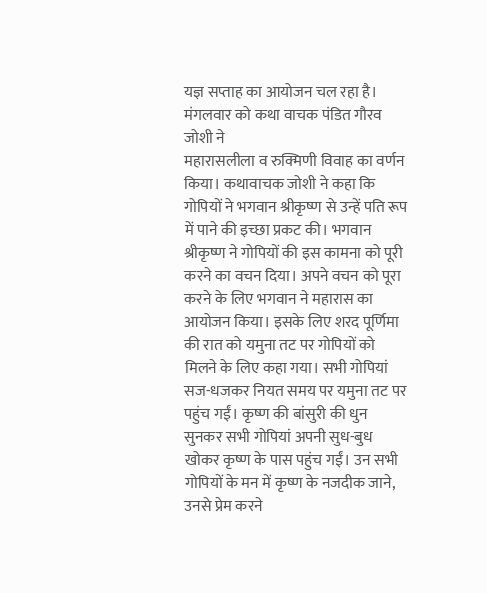यज्ञ सप्ताह का आयोजन चल रहा है।
मंगलवार को कथा वाचक पंडित गौरव जोशी ने
महारासलीला व रुक्मिणी विवाह का वर्णन किया। कथावाचक जोशी ने कहा कि गोपियों ने भगवान श्रीकृष्ण से उन्हें पति रूप में पाने की इच्छा प्रकट की। भगवान श्रीकृष्ण ने गोपियों की इस कामना को पूरी करने का वचन दिया। अपने वचन को पूरा करने के लिए भगवान ने महारास का आयोजन किया। इसके लिए शरद पूर्णिमा की रात को यमुना तट पर गोपियों को मिलने के लिए कहा गया। सभी गोपियां सज-धजकर नियत समय पर यमुना तट पर पहुंच गईं। कृष्ण की बांसुरी की धुन सुनकर सभी गोपियां अपनी सुध-बुध खोकर कृष्ण के पास पहुंच गईं। उन सभी गोपियों के मन में कृष्ण के नजदीक जाने, उनसे प्रेम करने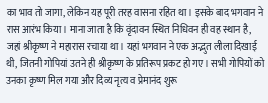का भाव तो जागा, लेकिन यह पूरी तरह वासना रहित था। इसके बाद भगवान ने रास आरंभ किया। माना जाता है कि वृंदावन स्थित निधिवन ही वह स्थान है, जहां श्रीकृष्ण ने महारास रचाया था। यहां भगवान ने एक अद्भुत लीला दिखाई थी, जितनी गोपियां उतने ही श्रीकृष्ण के प्रतिरूप प्रकट हो गए। सभी गोपियों को उनका कृष्ण मिल गया और दिव्य नृत्य व प्रेमानंद शुरू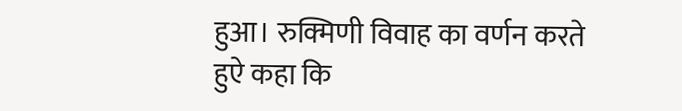हुआ। रुक्मिणी विवाह का वर्णन करते हुऐ कहा कि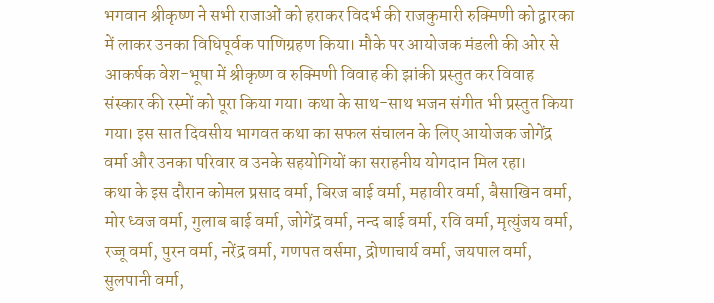भगवान श्रीकृष्ण ने सभी राजाओं को हराकर विदर्भ की राजकुमारी रुक्मिणी को द्वारका में लाकर उनका विधिपूर्वक पाणिग्रहण किया। मौके पर आयोजक मंडली की ओर से आकर्षक वेश-भूषा में श्रीकृष्ण व रुक्मिणी विवाह की झांकी प्रस्तुत कर विवाह संस्कार की रस्मों को पूरा किया गया। कथा के साथ-साथ भजन संगीत भी प्रस्तुत किया गया। इस सात दिवसीय भागवत कथा का सफल संचालन के लिए आयोजक जोगेंद्र वर्मा और उनका परिवार व उनके सहयोगियों का सराहनीय योगदान मिल रहा।
कथा के इस दौरान कोमल प्रसाद वर्मा, बिरज बाई वर्मा, महावीर वर्मा, बैसाखिन वर्मा, मोर ध्वज वर्मा, गुलाब बाई वर्मा, जोगेंद्र वर्मा, नन्द बाई वर्मा, रवि वर्मा, मृत्युंजय वर्मा, रज्जू वर्मा, पुरन वर्मा, नरेंद्र वर्मा, गणपत वर्समा, द्रोणाचार्य वर्मा, जयपाल वर्मा, सुलपानी वर्मा,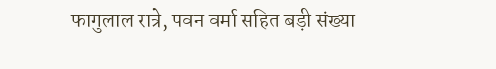फागुलाल रात्रे, पवन वर्मा सहित बड़ी संख्या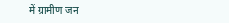में ग्रामीण जन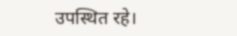उपस्थित रहे।